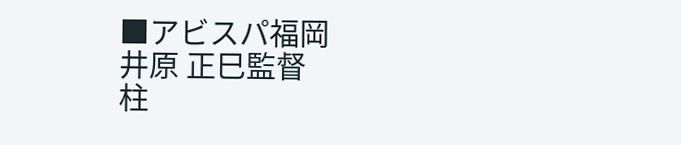■アビスパ福岡
井原 正巳監督
柱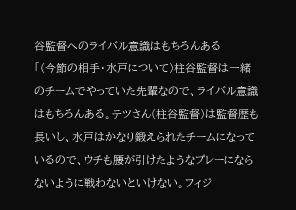谷監督へのライバル意識はもちろんある
「(今節の相手・水戸について)柱谷監督は一緒のチームでやっていた先輩なので、ライバル意識はもちろんある。テツさん(柱谷監督)は監督歴も長いし、水戸はかなり鍛えられたチームになっているので、ウチも腰が引けたようなプレーにならないように戦わないといけない。フィジ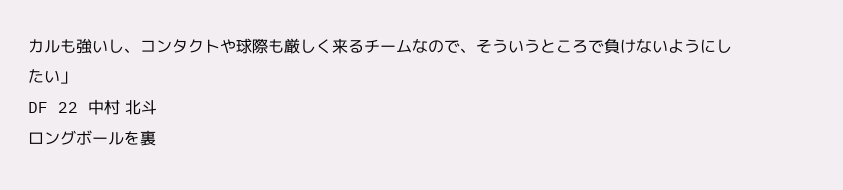カルも強いし、コンタクトや球際も厳しく来るチームなので、そういうところで負けないようにしたい」
DF 22 中村 北斗
ロングボールを裏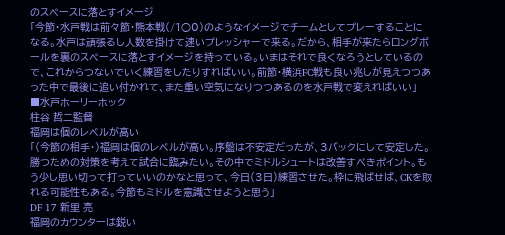のスペースに落とすイメージ
「今節・水戸戦は前々節・熊本戦(/1○0)のようなイメージでチームとしてプレーすることになる。水戸は頑張るし人数を掛けて速いプレッシャーで来る。だから、相手が来たらロングボールを裏のスペースに落とすイメージを持っている。いまはそれで良くなろうとしているので、これからつないでいく練習をしたりすればいい。前節・横浜FC戦も良い兆しが見えつつあった中で最後に追い付かれて、また重い空気になりつつあるのを水戸戦で変えればいい」
■水戸ホーリーホック
柱谷 哲二監督
福岡は個のレベルが高い
「(今節の相手・)福岡は個のレベルが高い。序盤は不安定だったが、3バックにして安定した。勝つための対策を考えて試合に臨みたい。その中でミドルシュートは改善すべきポイント。もう少し思い切って打っていいのかなと思って、今日(3日)練習させた。枠に飛ばせば、CKを取れる可能性もある。今節もミドルを意識させようと思う」
DF 17 新里 亮
福岡のカウンターは鋭い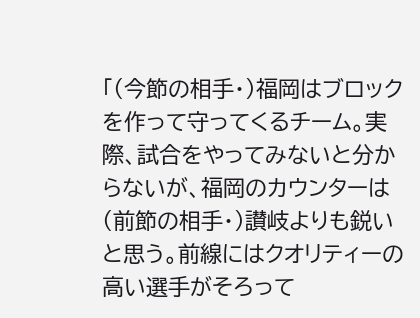「(今節の相手・)福岡はブロックを作って守ってくるチーム。実際、試合をやってみないと分からないが、福岡のカウンターは(前節の相手・)讃岐よりも鋭いと思う。前線にはクオリティーの高い選手がそろって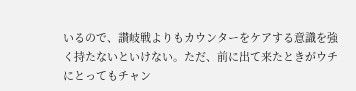いるので、讃岐戦よりもカウンターをケアする意識を強く持たないといけない。ただ、前に出て来たときがウチにとってもチャン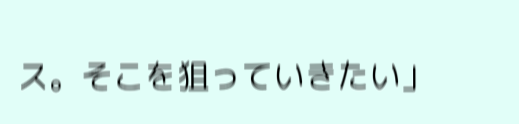ス。そこを狙っていきたい」